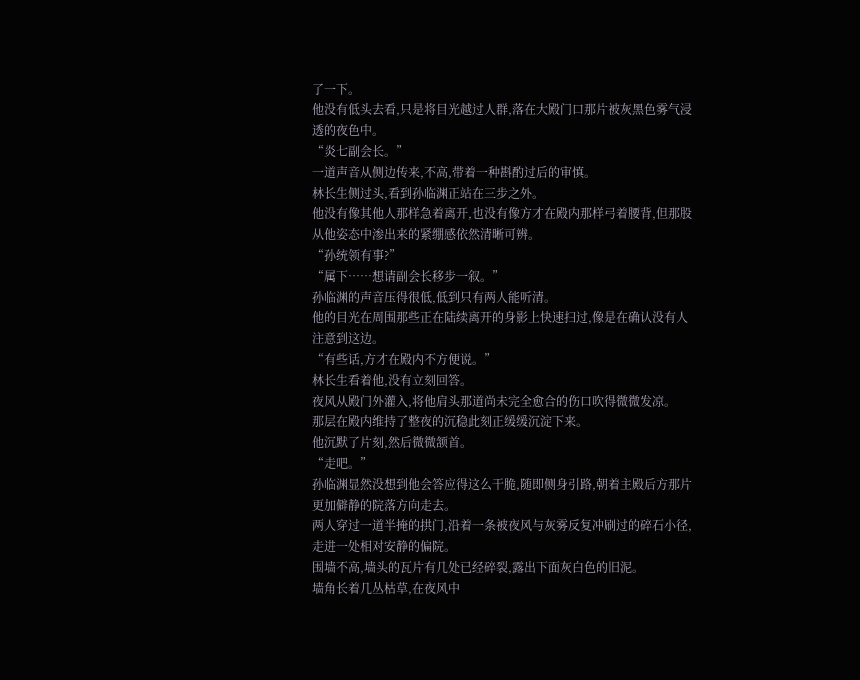了一下。
他没有低头去看,只是将目光越过人群,落在大殿门口那片被灰黑色雾气浸透的夜色中。
“炎七副会长。”
一道声音从侧边传来,不高,带着一种斟酌过后的审慎。
林长生侧过头,看到孙临渊正站在三步之外。
他没有像其他人那样急着离开,也没有像方才在殿内那样弓着腰背,但那股从他姿态中渗出来的紧绷感依然清晰可辨。
“孙统领有事?”
“属下……想请副会长移步一叙。”
孙临渊的声音压得很低,低到只有两人能听清。
他的目光在周围那些正在陆续离开的身影上快速扫过,像是在确认没有人注意到这边。
“有些话,方才在殿内不方便说。”
林长生看着他,没有立刻回答。
夜风从殿门外灌入,将他肩头那道尚未完全愈合的伤口吹得微微发凉。
那层在殿内维持了整夜的沉稳此刻正缓缓沉淀下来。
他沉默了片刻,然后微微颔首。
“走吧。”
孙临渊显然没想到他会答应得这么干脆,随即侧身引路,朝着主殿后方那片更加僻静的院落方向走去。
两人穿过一道半掩的拱门,沿着一条被夜风与灰雾反复冲刷过的碎石小径,走进一处相对安静的偏院。
围墙不高,墙头的瓦片有几处已经碎裂,露出下面灰白色的旧泥。
墙角长着几丛枯草,在夜风中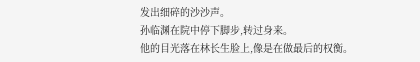发出细碎的沙沙声。
孙临渊在院中停下脚步,转过身来。
他的目光落在林长生脸上,像是在做最后的权衡。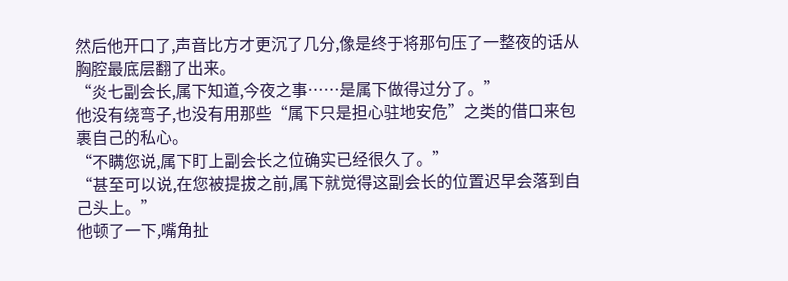然后他开口了,声音比方才更沉了几分,像是终于将那句压了一整夜的话从胸腔最底层翻了出来。
“炎七副会长,属下知道,今夜之事……是属下做得过分了。”
他没有绕弯子,也没有用那些“属下只是担心驻地安危”之类的借口来包裹自己的私心。
“不瞒您说,属下盯上副会长之位确实已经很久了。”
“甚至可以说,在您被提拔之前,属下就觉得这副会长的位置迟早会落到自己头上。”
他顿了一下,嘴角扯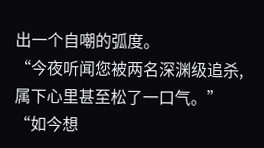出一个自嘲的弧度。
“今夜听闻您被两名深渊级追杀,属下心里甚至松了一口气。”
“如今想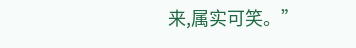来,属实可笑。”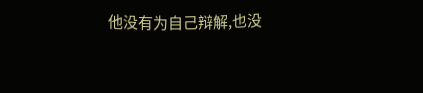他没有为自己辩解,也没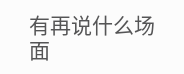有再说什么场面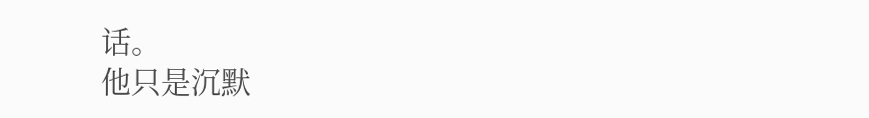话。
他只是沉默